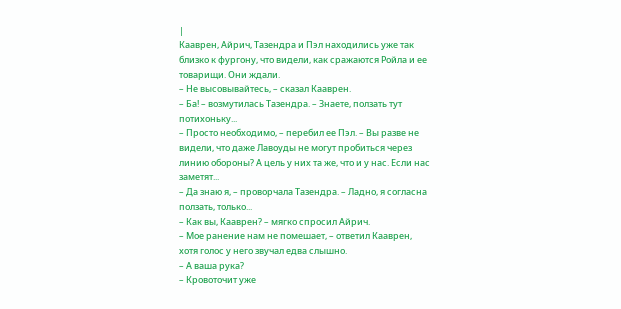|
Кааврен, Айрич, Тазендра и Пэл находились уже так близко к фургону, что видели, как сражаются Ройла и ее товарищи. Они ждали.
– Не высовывайтесь, – сказал Кааврен.
– Ба! – возмутилась Тазендра. – Знаете, ползать тут потихоньку...
– Просто необходимо, – перебил ее Пэл. – Вы разве не видели, что даже Лавоуды не могут пробиться через линию обороны? А цель у них та же, что и у нас. Если нас заметят...
– Да знаю я, – проворчала Тазендра. – Ладно, я согласна ползать, только...
– Как вы, Кааврен? – мягко спросил Айрич.
– Мое ранение нам не помешает, – ответил Кааврен, хотя голос у него звучал едва слышно.
– А ваша рука?
– Кровоточит уже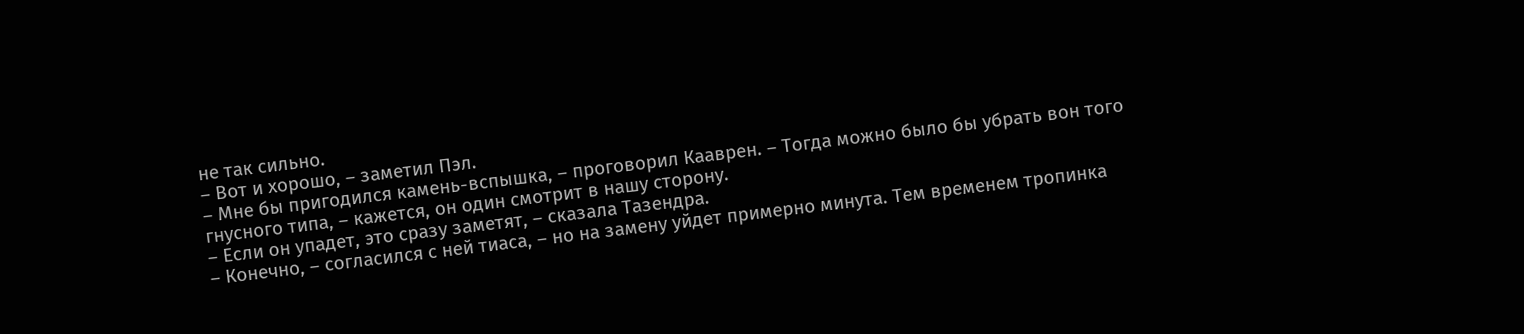не так сильно.
– Вот и хорошо, – заметил Пэл.
– Мне бы пригодился камень-вспышка, – проговорил Кааврен. – Тогда можно было бы убрать вон того гнусного типа, – кажется, он один смотрит в нашу сторону.
– Если он упадет, это сразу заметят, – сказала Тазендра.
– Конечно, – согласился с ней тиаса, – но на замену уйдет примерно минута. Тем временем тропинка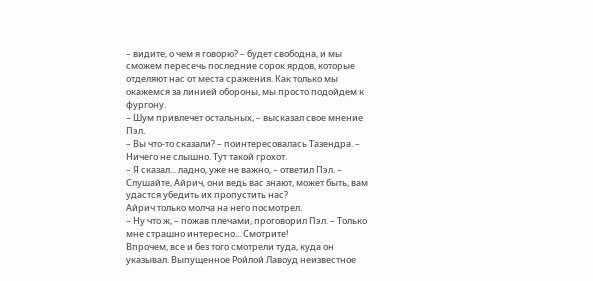– видите, о чем я говорю? – будет свободна, и мы сможем пересечь последние сорок ярдов, которые отделяют нас от места сражения. Как только мы окажемся за линией обороны, мы просто подойдем к фургону.
– Шум привлечет остальных, – высказал свое мнение Пэл.
– Вы что-то сказали? – поинтересовалась Тазендра. – Ничего не слышно. Тут такой грохот.
– Я сказал... ладно, уже не важно, – ответил Пэл. – Слушайте, Айрич, они ведь вас знают, может быть, вам удастся убедить их пропустить нас?
Айрич только молча на него посмотрел.
– Ну что ж, – пожав плечами, проговорил Пэл. – Только мне страшно интересно... Смотрите!
Впрочем, все и без того смотрели туда, куда он указывал. Выпущенное Ройлой Лавоуд неизвестное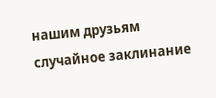нашим друзьям случайное заклинание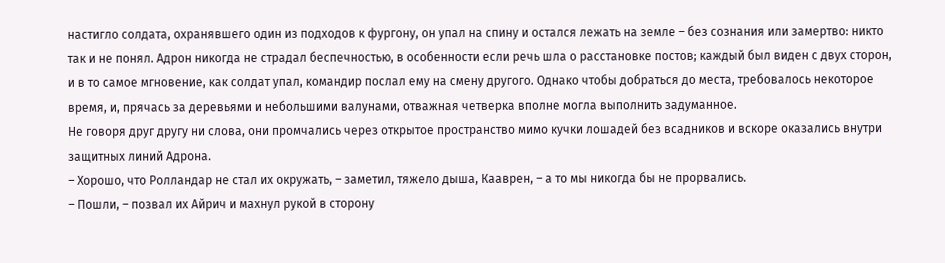настигло солдата, охранявшего один из подходов к фургону, он упал на спину и остался лежать на земле – без сознания или замертво: никто так и не понял. Адрон никогда не страдал беспечностью, в особенности если речь шла о расстановке постов; каждый был виден с двух сторон, и в то самое мгновение, как солдат упал, командир послал ему на смену другого. Однако чтобы добраться до места, требовалось некоторое время, и, прячась за деревьями и небольшими валунами, отважная четверка вполне могла выполнить задуманное.
Не говоря друг другу ни слова, они промчались через открытое пространство мимо кучки лошадей без всадников и вскоре оказались внутри защитных линий Адрона.
– Хорошо, что Ролландар не стал их окружать, – заметил, тяжело дыша, Кааврен, – а то мы никогда бы не прорвались.
– Пошли, – позвал их Айрич и махнул рукой в сторону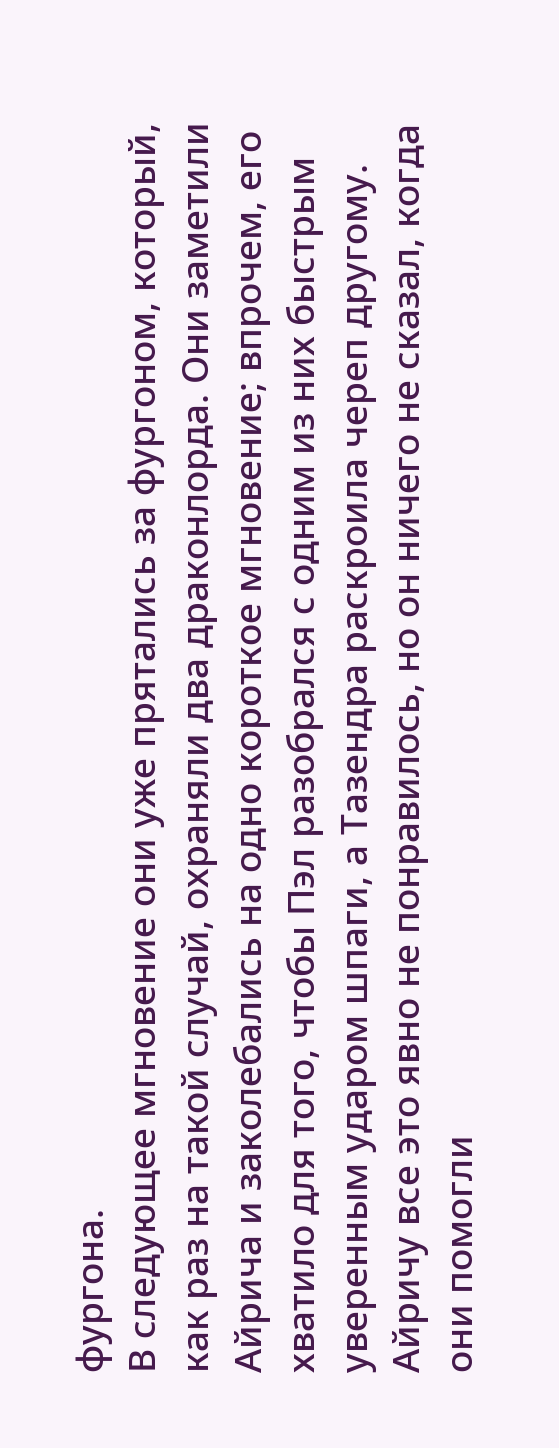фургона.
В следующее мгновение они уже прятались за фургоном, который, как раз на такой случай, охраняли два драконлорда. Они заметили Айрича и заколебались на одно короткое мгновение; впрочем, его хватило для того, чтобы Пэл разобрался с одним из них быстрым уверенным ударом шпаги, а Тазендра раскроила череп другому. Айричу все это явно не понравилось, но он ничего не сказал, когда они помогли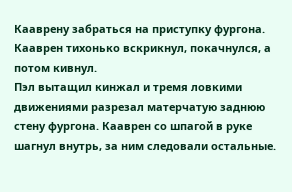Кааврену забраться на приступку фургона. Кааврен тихонько вскрикнул, покачнулся, а потом кивнул.
Пэл вытащил кинжал и тремя ловкими движениями разрезал матерчатую заднюю стену фургона. Кааврен со шпагой в руке шагнул внутрь, за ним следовали остальные.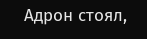Адрон стоял,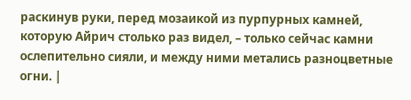раскинув руки, перед мозаикой из пурпурных камней, которую Айрич столько раз видел, – только сейчас камни ослепительно сияли, и между ними метались разноцветные огни. |